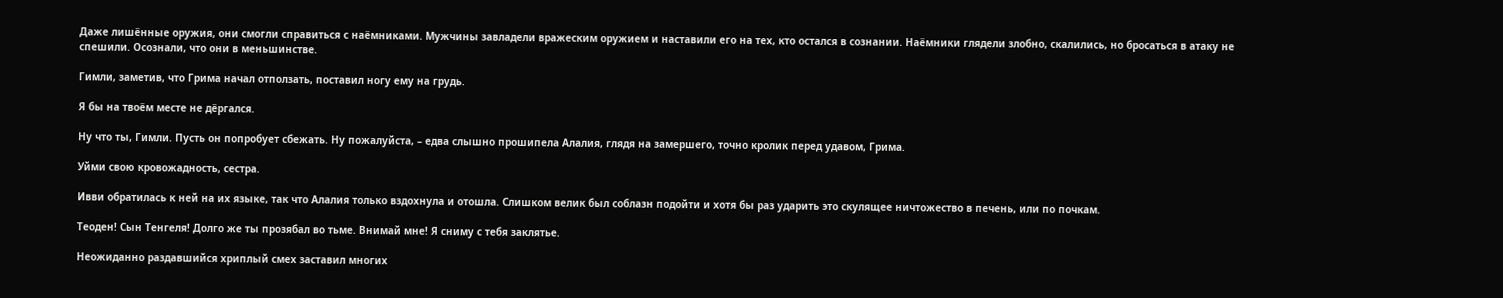Даже лишённые оружия, они смогли справиться с наёмниками. Мужчины завладели вражеским оружием и наставили его на тех, кто остался в сознании. Наёмники глядели злобно, скалились, но бросаться в атаку не спешили. Осознали, что они в меньшинстве.

Гимли, заметив, что Грима начал отползать, поставил ногу ему на грудь.

Я бы на твоём месте не дёргался.

Ну что ты, Гимли. Пусть он попробует сбежать. Ну пожалуйста, – едва слышно прошипела Алалия, глядя на замершего, точно кролик перед удавом, Грима.

Уйми свою кровожадность, сестра.

Ивви обратилась к ней на их языке, так что Алалия только вздохнула и отошла. Слишком велик был соблазн подойти и хотя бы раз ударить это скулящее ничтожество в печень, или по почкам.

Теоден! Сын Тенгеля! Долго же ты прозябал во тьме. Внимай мне! Я сниму с тебя заклятье.

Неожиданно раздавшийся хриплый смех заставил многих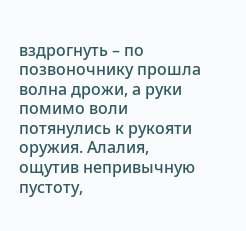вздрогнуть – по позвоночнику прошла волна дрожи, а руки помимо воли потянулись к рукояти оружия. Алалия, ощутив непривычную пустоту,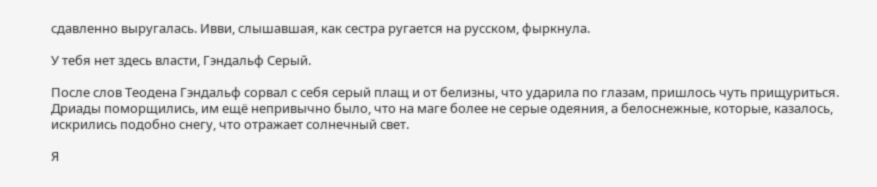сдавленно выругалась. Ивви, слышавшая, как сестра ругается на русском, фыркнула.

У тебя нет здесь власти, Гэндальф Серый.

После слов Теодена Гэндальф сорвал с себя серый плащ и от белизны, что ударила по глазам, пришлось чуть прищуриться. Дриады поморщились, им ещё непривычно было, что на маге более не серые одеяния, а белоснежные, которые, казалось, искрились подобно снегу, что отражает солнечный свет.

Я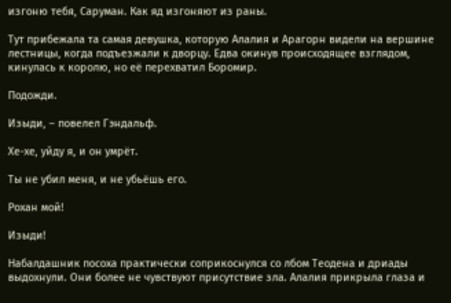изгоню тебя, Саруман. Как яд изгоняют из раны.

Тут прибежала та самая девушка, которую Алалия и Арагорн видели на вершине лестницы, когда подъезжали к дворцу. Едва окинув происходящее взглядом, кинулась к королю, но её перехватил Боромир.

Подожди.

Изыди, – повелел Гэндальф.

Хе-хе, уйду я, и он умрёт.

Ты не убил меня, и не убьёшь его.

Рохан мой!

Изыди!

Набалдашник посоха практически соприкоснулся со лбом Теодена и дриады выдохнули. Они более не чувствуют присутствие зла. Алалия прикрыла глаза и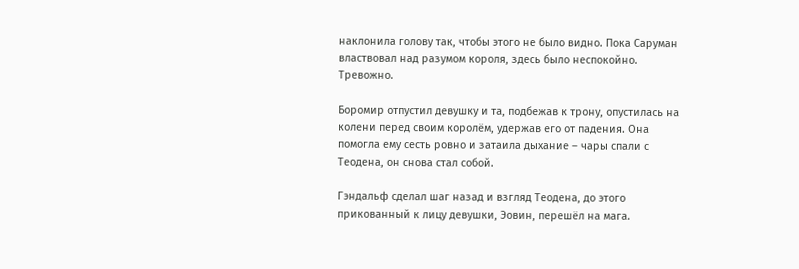наклонила голову так, чтобы этого не было видно. Пока Саруман властвовал над разумом короля, здесь было неспокойно. Тревожно.

Боромир отпустил девушку и та, подбежав к трону, опустилась на колени перед своим королём, удержав его от падения. Она помогла ему сесть ровно и затаила дыхание – чары спали с Теодена, он снова стал собой.

Гэндальф сделал шаг назад и взгляд Теодена, до этого прикованный к лицу девушки, Эовин, перешёл на мага.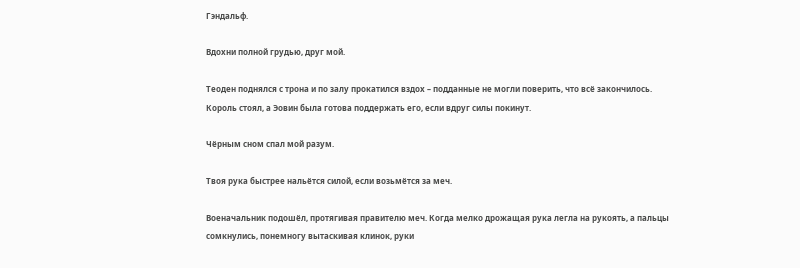Гэндальф.

Вдохни полной грудью, друг мой.

Теоден поднялся с трона и по залу прокатился вздох – подданные не могли поверить, что всё закончилось. Король стоял, а Эовин была готова поддержать его, если вдруг силы покинут.

Чёрным сном спал мой разум.

Твоя рука быстрее нальётся силой, если возьмётся за меч.

Военачальник подошёл, протягивая правителю меч. Когда мелко дрожащая рука легла на рукоять, а пальцы сомкнулись, понемногу вытаскивая клинок, руки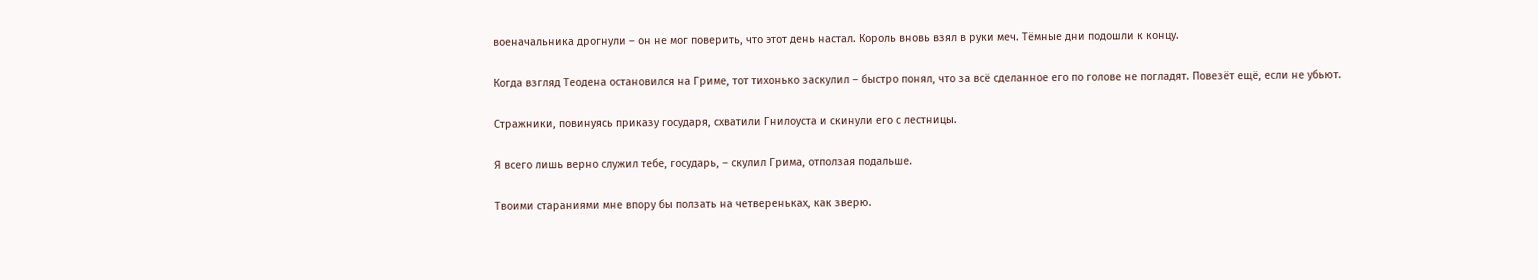военачальника дрогнули – он не мог поверить, что этот день настал. Король вновь взял в руки меч. Тёмные дни подошли к концу.

Когда взгляд Теодена остановился на Гриме, тот тихонько заскулил – быстро понял, что за всё сделанное его по голове не погладят. Повезёт ещё, если не убьют.

Стражники, повинуясь приказу государя, схватили Гнилоуста и скинули его с лестницы.

Я всего лишь верно служил тебе, государь, – скулил Грима, отползая подальше.

Твоими стараниями мне впору бы ползать на четвереньках, как зверю.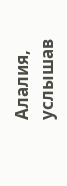Алалия, услышав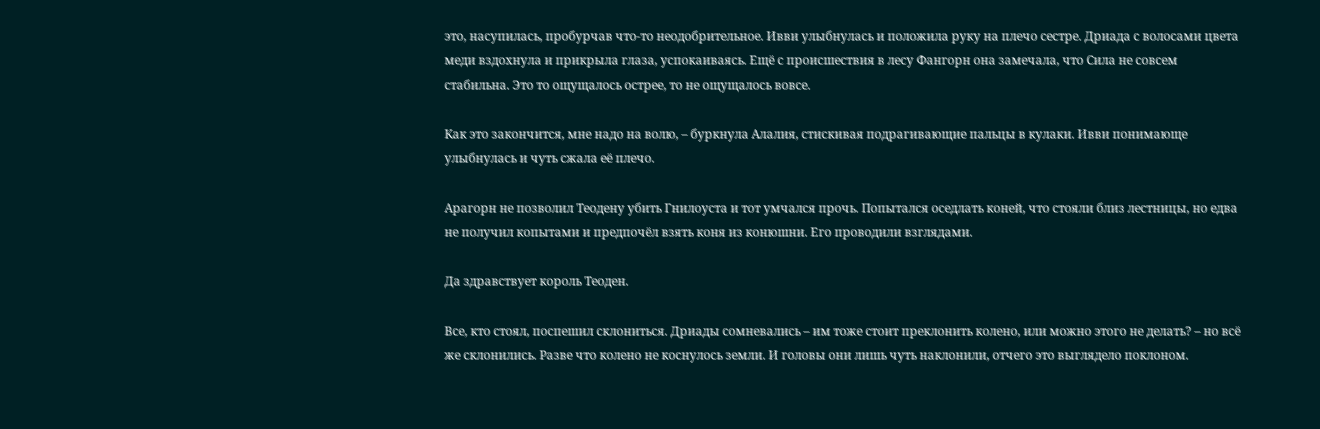это, насупилась, пробурчав что-то неодобрительное. Ивви улыбнулась и положила руку на плечо сестре. Дриада с волосами цвета меди вздохнула и прикрыла глаза, успокаиваясь. Ещё с происшествия в лесу Фангорн она замечала, что Сила не совсем стабильна. Это то ощущалось острее, то не ощущалось вовсе.

Как это закончится, мне надо на волю, – буркнула Алалия, стискивая подрагивающие пальцы в кулаки. Ивви понимающе улыбнулась и чуть сжала её плечо.

Арагорн не позволил Теодену убить Гнилоуста и тот умчался прочь. Попытался оседлать коней, что стояли близ лестницы, но едва не получил копытами и предпочёл взять коня из конюшни. Его проводили взглядами.

Да здравствует король Теоден.

Все, кто стоял, поспешил склониться. Дриады сомневались – им тоже стоит преклонить колено, или можно этого не делать? – но всё же склонились. Разве что колено не коснулось земли. И головы они лишь чуть наклонили, отчего это выглядело поклоном.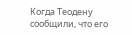Когда Теодену сообщили, что его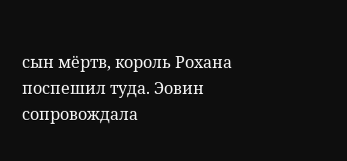сын мёртв, король Рохана поспешил туда. Эовин сопровождала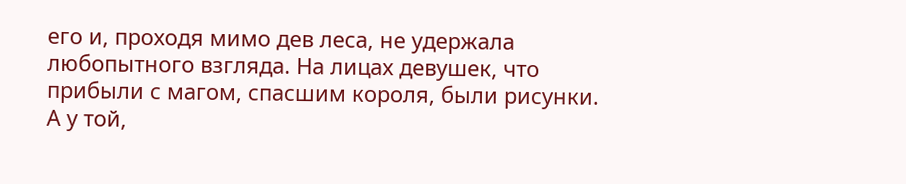его и, проходя мимо дев леса, не удержала любопытного взгляда. На лицах девушек, что прибыли с магом, спасшим короля, были рисунки. А у той,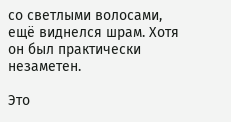со светлыми волосами, ещё виднелся шрам. Хотя он был практически незаметен.

Это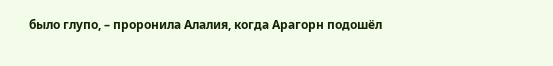было глупо, – проронила Алалия, когда Арагорн подошёл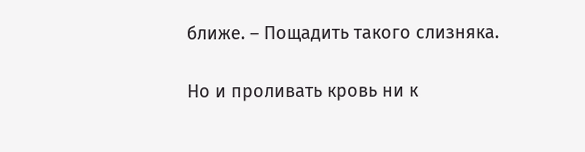ближе. – Пощадить такого слизняка.

Но и проливать кровь ни к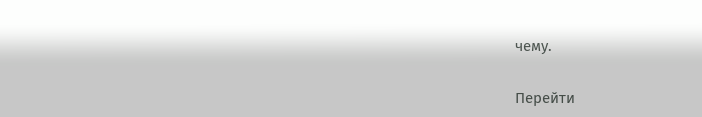чему.

Перейти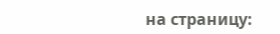на страницу: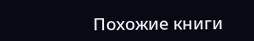Похожие книги